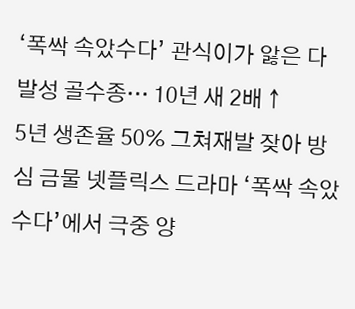‘폭싹 속았수다’ 관식이가 앓은 다발성 골수종… 10년 새 2배 ↑
5년 생존율 50% 그쳐재발 잦아 방심 금물 넷플릭스 드라마 ‘폭싹 속았수다’에서 극중 양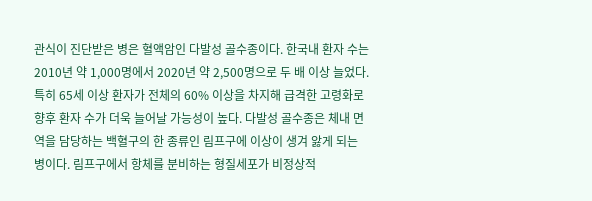관식이 진단받은 병은 혈액암인 다발성 골수종이다. 한국내 환자 수는 2010년 약 1,000명에서 2020년 약 2,500명으로 두 배 이상 늘었다. 특히 65세 이상 환자가 전체의 60% 이상을 차지해 급격한 고령화로 향후 환자 수가 더욱 늘어날 가능성이 높다. 다발성 골수종은 체내 면역을 담당하는 백혈구의 한 종류인 림프구에 이상이 생겨 앓게 되는 병이다. 림프구에서 항체를 분비하는 형질세포가 비정상적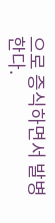으로 증식하면서 발병한다.